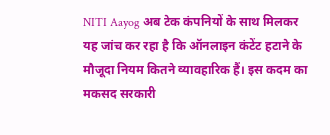NITI Aayog अब टेक कंपनियों के साथ मिलकर यह जांच कर रहा है कि ऑनलाइन कंटेंट हटाने के मौजूदा नियम कितने व्यावहारिक हैं। इस कदम का मकसद सरकारी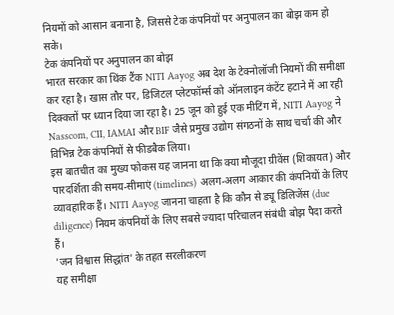नियमों को आसान बनाना है, जिससे टेक कंपनियों पर अनुपालन का बोझ कम हो सके।
टेक कंपनियों पर अनुपालन का बोझ
भारत सरकार का थिंक टैंक NITI Aayog अब देश के टेक्नोलॉजी नियमों की समीक्षा कर रहा है। खास तौर पर, डिजिटल प्लेटफॉर्म्स को ऑनलाइन कंटेंट हटाने में आ रही दिक्कतों पर ध्यान दिया जा रहा है। 25 जून को हुई एक मीटिंग में, NITI Aayog ने Nasscom, CII, IAMAI और BIF जैसे प्रमुख उद्योग संगठनों के साथ चर्चा की और विभिन्न टेक कंपनियों से फीडबैक लिया।
इस बातचीत का मुख्य फोकस यह जानना था कि क्या मौजूदा ग्रीवेंस (शिकायत) और पारदर्शिता की समय-सीमाएं (timelines) अलग-अलग आकार की कंपनियों के लिए व्यावहारिक हैं। NITI Aayog जानना चाहता है कि कौन से ड्यू डिलिजेंस (due diligence) नियम कंपनियों के लिए सबसे ज्यादा परिचालन संबंधी बोझ पैदा करते हैं।
'जन विश्वास सिद्धांत' के तहत सरलीकरण
यह समीक्षा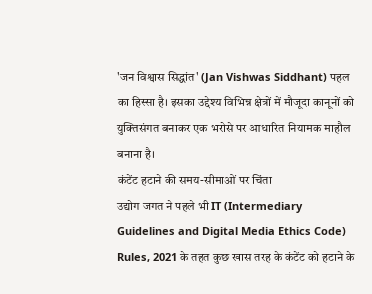'जन विश्वास सिद्धांत' (Jan Vishwas Siddhant) पहल का हिस्सा है। इसका उद्देश्य विभिन्न क्षेत्रों में मौजूदा कानूनों को युक्तिसंगत बनाकर एक भरोसे पर आधारित नियामक माहौल बनाना है।
कंटेंट हटाने की समय-सीमाओं पर चिंता
उद्योग जगत ने पहले भी IT (Intermediary Guidelines and Digital Media Ethics Code) Rules, 2021 के तहत कुछ खास तरह के कंटेंट को हटाने के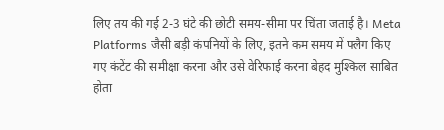लिए तय की गई 2-3 घंटे की छोटी समय-सीमा पर चिंता जताई है। Meta Platforms जैसी बड़ी कंपनियों के लिए, इतने कम समय में फ्लैग किए गए कंटेंट की समीक्षा करना और उसे वेरिफाई करना बेहद मुश्किल साबित होता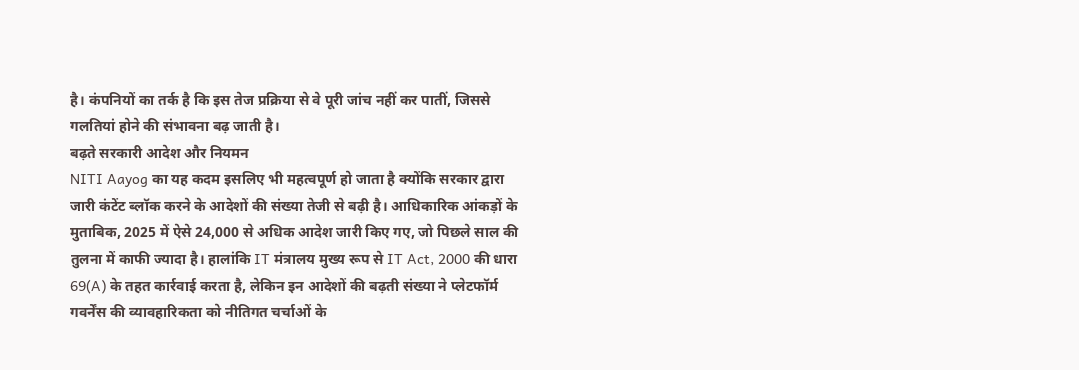है। कंपनियों का तर्क है कि इस तेज प्रक्रिया से वे पूरी जांच नहीं कर पातीं, जिससे गलतियां होने की संभावना बढ़ जाती है।
बढ़ते सरकारी आदेश और नियमन
NITI Aayog का यह कदम इसलिए भी महत्वपूर्ण हो जाता है क्योंकि सरकार द्वारा जारी कंटेंट ब्लॉक करने के आदेशों की संख्या तेजी से बढ़ी है। आधिकारिक आंकड़ों के मुताबिक, 2025 में ऐसे 24,000 से अधिक आदेश जारी किए गए, जो पिछले साल की तुलना में काफी ज्यादा है। हालांकि IT मंत्रालय मुख्य रूप से IT Act, 2000 की धारा 69(A) के तहत कार्रवाई करता है, लेकिन इन आदेशों की बढ़ती संख्या ने प्लेटफॉर्म गवर्नेंस की व्यावहारिकता को नीतिगत चर्चाओं के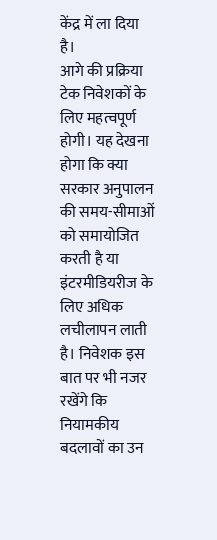केंद्र में ला दिया है।
आगे की प्रक्रिया टेक निवेशकों के लिए महत्वपूर्ण होगी। यह देखना होगा कि क्या सरकार अनुपालन की समय-सीमाओं को समायोजित करती है या इंटरमीडियरीज के लिए अधिक लचीलापन लाती है। निवेशक इस बात पर भी नजर रखेंगे कि नियामकीय बदलावों का उन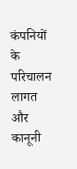कंपनियों के परिचालन लागत और कानूनी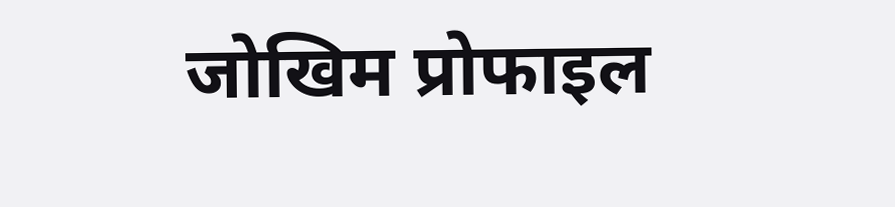जोखिम प्रोफाइल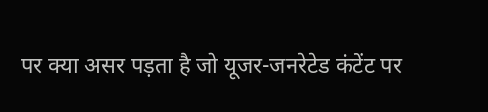पर क्या असर पड़ता है जो यूजर-जनरेटेड कंटेंट पर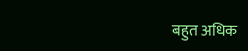बहुत अधिक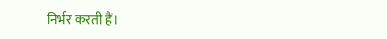निर्भर करती हैं।